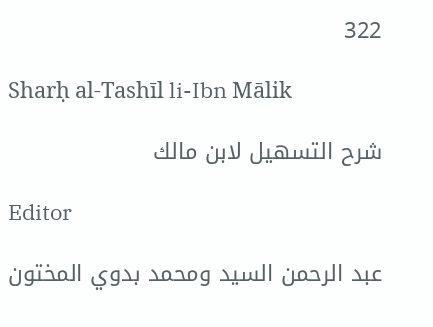322

Sharḥ al-Tashīl li-Ibn Mālik

شرح التسهيل لابن مالك

Editor

عبد الرحمن السيد ومحمد بدوي المختون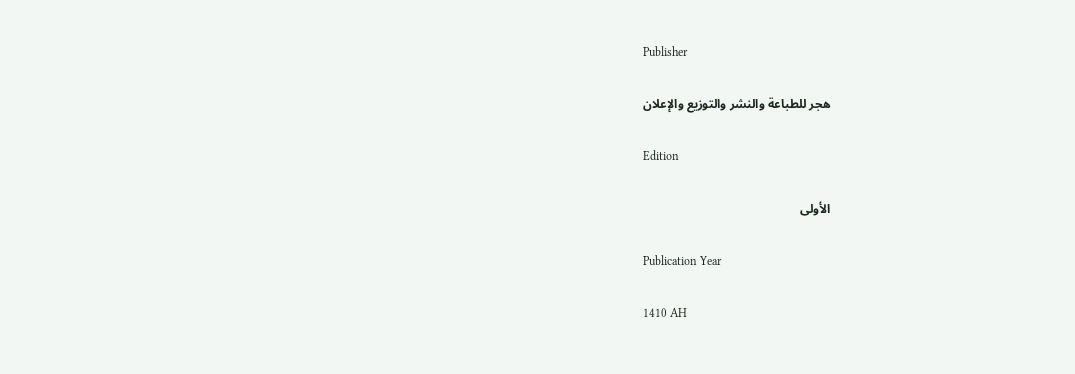Publisher

هجر للطباعة والنشر والتوزيع والإعلان

Edition

الأولى

Publication Year

1410 AH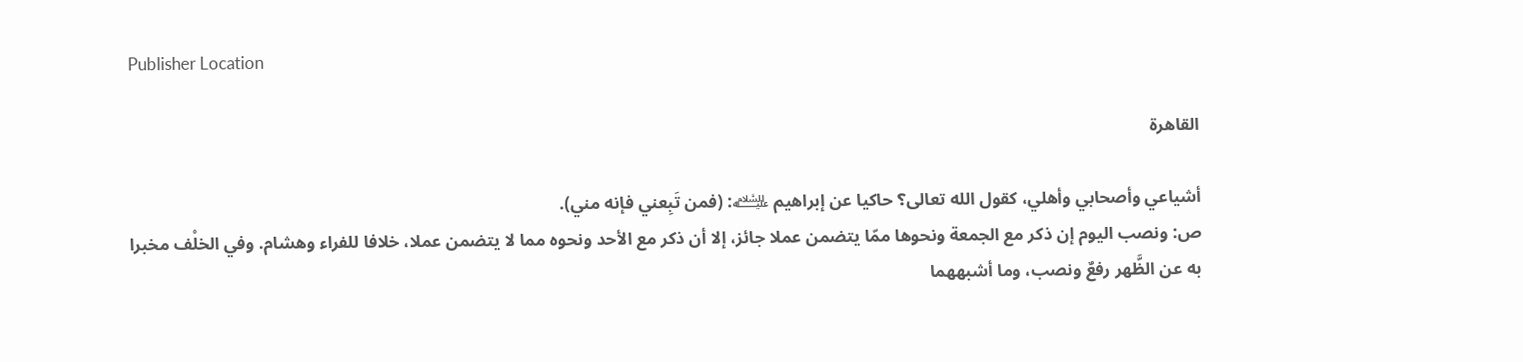Publisher Location

القاهرة

أشياعي وأصحابي وأهلي، كقول الله تعالى؟ حاكيا عن إبراهيم ﵇: (فمن تَبِعني فإنه مني).
ص: ونصب اليوم إن ذكر مع الجمعة ونحوها ممّا يتضمن عملا جائز، إلا أن ذكر مع الأحد ونحوه مما لا يتضمن عملا، خلافا للفراء وهشام. وفي الخلْف مخبرا به عن الظَّهر رفعٌ ونصب، وما أشبههما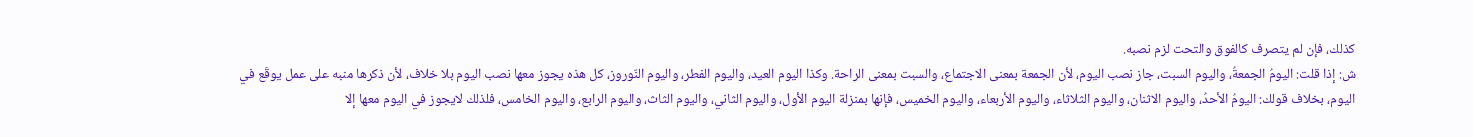كذلك، فإن لم يتصرف كالفوق والتحت لزم نصبه.
ش: إذا قلت: اليومُ الجمعةُ، واليوم السبت، جاز نصب اليوم، لأن الجمعة بمعنى الاجتماع، والسبت بمعنى الراحة. وكذا اليوم العيد، واليوم الفطر، واليوم النّوروز، كل هذه يجوز معها نصب اليوم بلا خلاف، لأن ذكرها منبه على عمل يوقَع في اليوم، بخلاف قولك: اليومُ الأحدُ، واليوم الاثنان، واليوم الثلاثاء، واليوم الأربعاء، واليوم الخميس، فإنها بمنزلة اليوم الأول، واليوم الثاني، واليوم الثاث، واليوم الرابع، واليوم الخامس، فلذلك لايجوز في اليوم معها إلا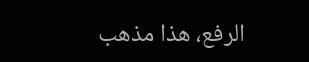الرفع، هذا مذهب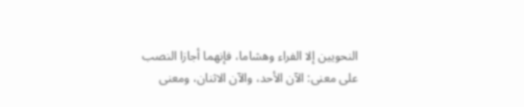النحويين إلا الفراء وهشاما، فإنهما أجازا النصب على معنى: الآن الأحد، والآن الاثنان، ومعنى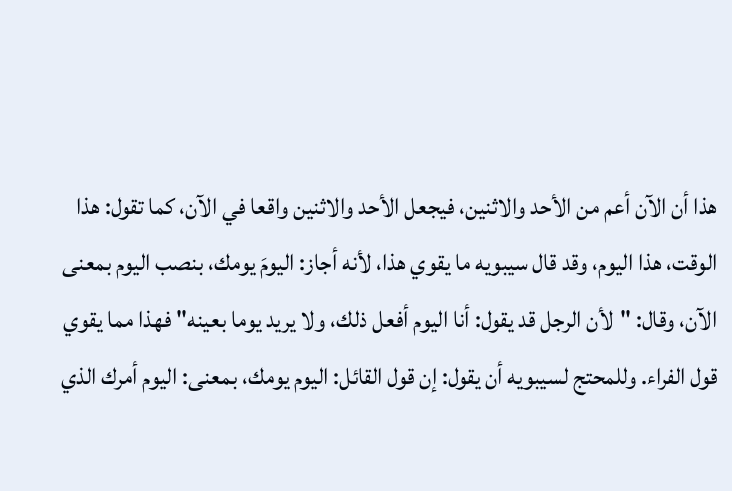هذا أن الآن أعم من الأحد والاثنين، فيجعل الأحد والاثنين واقعا في الآن، كما تقول: هذا الوقت، هذا اليوم، وقد قال سيبويه ما يقوي هذا، لأنه أجاز: اليومَ يومك، بنصب اليوم بمعنى الآن، وقال: "لأن الرجل قد يقول: أنا اليوم أفعل ذلك، ولا يريد يوما بعينه" فهذا مما يقوي قول الفراء. وللمحتج لسيبويه أن يقول: إن قول القائل: اليوم يومك، بمعنى: اليوم أمرك الذي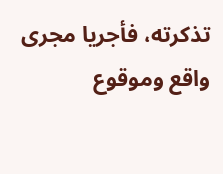تذكرته، فأجريا مجرى واقع وموقوع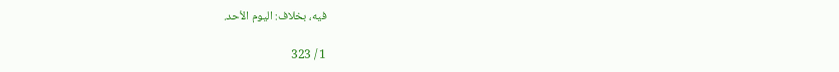فيه، بخلاف: اليوم الأحد.

1 / 323